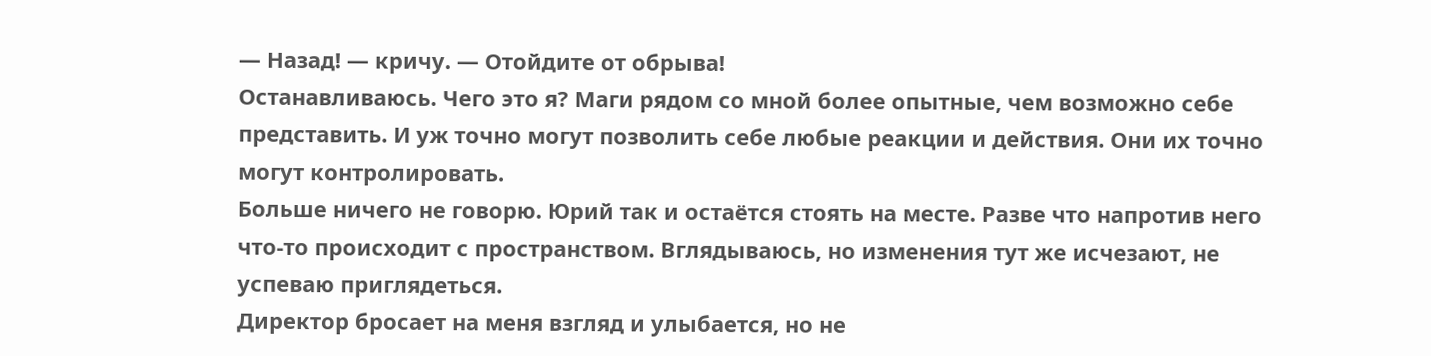— Назад! — кричу. — Отойдите от обрыва!
Останавливаюсь. Чего это я? Маги рядом со мной более опытные, чем возможно себе представить. И уж точно могут позволить себе любые реакции и действия. Они их точно могут контролировать.
Больше ничего не говорю. Юрий так и остаётся стоять на месте. Разве что напротив него что-то происходит с пространством. Вглядываюсь, но изменения тут же исчезают, не успеваю приглядеться.
Директор бросает на меня взгляд и улыбается, но не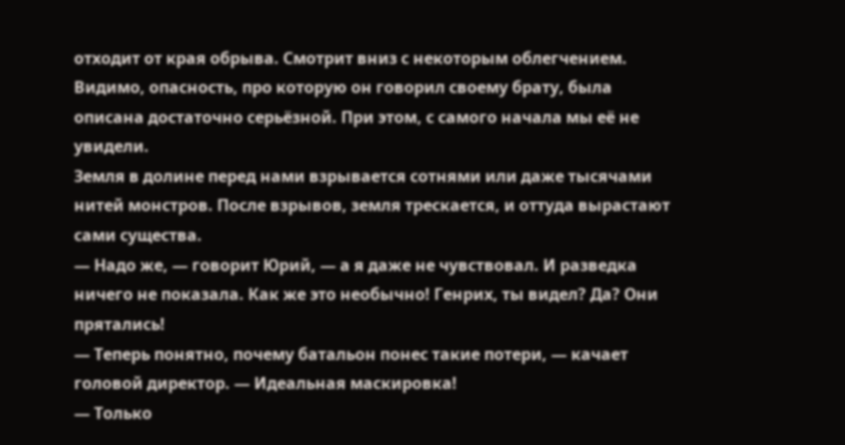отходит от края обрыва. Смотрит вниз с некоторым облегчением. Видимо, опасность, про которую он говорил своему брату, была описана достаточно серьёзной. При этом, с самого начала мы её не увидели.
Земля в долине перед нами взрывается сотнями или даже тысячами нитей монстров. После взрывов, земля трескается, и оттуда вырастают сами существа.
— Надо же, — говорит Юрий, — а я даже не чувствовал. И разведка ничего не показала. Как же это необычно! Генрих, ты видел? Да? Они прятались!
— Теперь понятно, почему батальон понес такие потери, — качает головой директор. — Идеальная маскировка!
— Только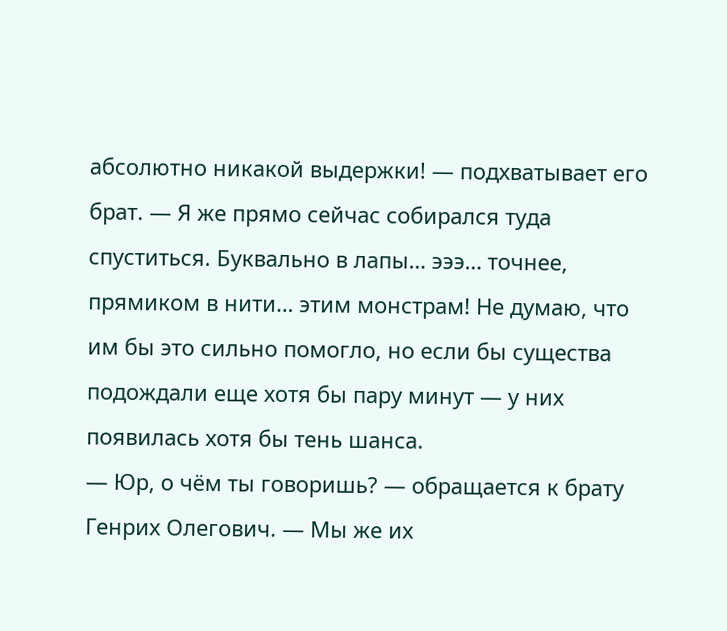абсолютно никакой выдержки! — подхватывает его брат. — Я же прямо сейчас собирался туда спуститься. Буквально в лапы… эээ… точнее, прямиком в нити… этим монстрам! Не думаю, что им бы это сильно помогло, но если бы существа подождали еще хотя бы пару минут — у них появилась хотя бы тень шанса.
— Юр, о чём ты говоришь? — обращается к брату Генрих Олегович. — Мы же их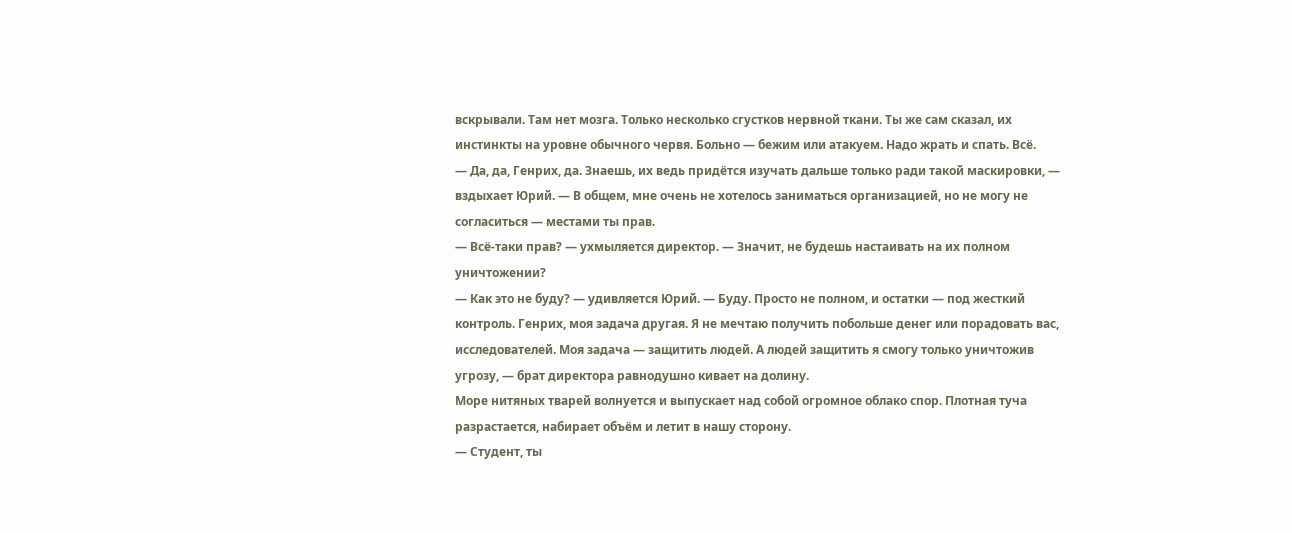вскрывали. Там нет мозга. Только несколько сгустков нервной ткани. Ты же сам сказал, их инстинкты на уровне обычного червя. Больно — бежим или атакуем. Надо жрать и спать. Всё.
— Да, да, Генрих, да. Знаешь, их ведь придётся изучать дальше только ради такой маскировки, — вздыхает Юрий. — В общем, мне очень не хотелось заниматься организацией, но не могу не согласиться — местами ты прав.
— Всё-таки прав? — ухмыляется директор. — Значит, не будешь настаивать на их полном уничтожении?
— Как это не буду? — удивляется Юрий. — Буду. Просто не полном, и остатки — под жесткий контроль. Генрих, моя задача другая. Я не мечтаю получить побольше денег или порадовать вас, исследователей. Моя задача — защитить людей. А людей защитить я смогу только уничтожив угрозу, — брат директора равнодушно кивает на долину.
Море нитяных тварей волнуется и выпускает над собой огромное облако спор. Плотная туча разрастается, набирает объём и летит в нашу сторону.
— Студент, ты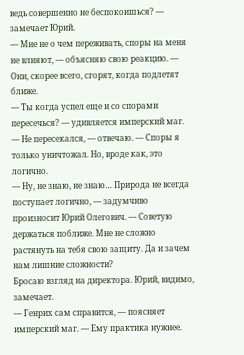ведь совершенно не беспокоишься? — замечает Юрий.
— Мне не о чем переживать, споры на меня не влияют, — объясняю свою реакцию. — Они, скорее всего, сгорят, когда подлетят ближе.
— Ты когда успел еще и со спорами пересечься? — удивляется имперский маг.
— Не пересекался, — отвечаю. — Споры я только уничтожал. Но, вроде как, это логично.
— Ну, не знаю, не знаю… Природа не всегда поступает логично, — задумчиво произносит Юрий Олегович. — Советую держаться поближе. Мне не сложно растянуть на тебя свою защиту. Да и зачем нам лишние сложности?
Бросаю взгляд на директора. Юрий, видимо, замечает.
— Генрих сам справится, — поясняет имперский маг. — Ему практика нужнее.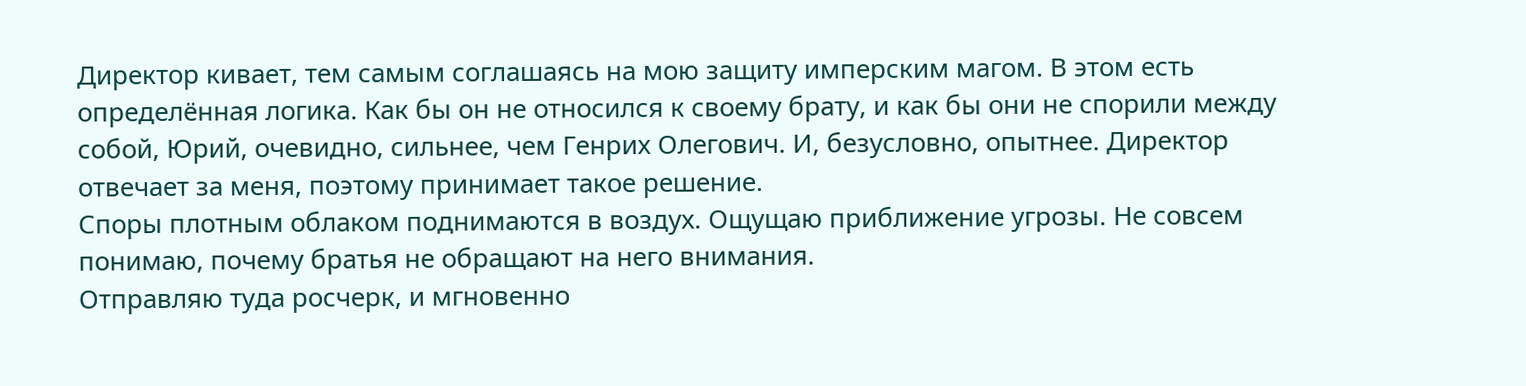Директор кивает, тем самым соглашаясь на мою защиту имперским магом. В этом есть определённая логика. Как бы он не относился к своему брату, и как бы они не спорили между собой, Юрий, очевидно, сильнее, чем Генрих Олегович. И, безусловно, опытнее. Директор отвечает за меня, поэтому принимает такое решение.
Споры плотным облаком поднимаются в воздух. Ощущаю приближение угрозы. Не совсем понимаю, почему братья не обращают на него внимания.
Отправляю туда росчерк, и мгновенно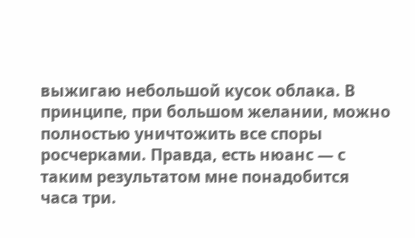выжигаю небольшой кусок облака. В принципе, при большом желании, можно полностью уничтожить все споры росчерками. Правда, есть нюанс — с таким результатом мне понадобится часа три.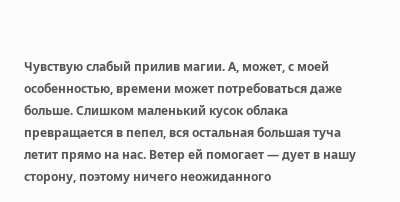Чувствую слабый прилив магии. А, может, с моей особенностью, времени может потребоваться даже больше. Слишком маленький кусок облака превращается в пепел, вся остальная большая туча летит прямо на нас. Ветер ей помогает — дует в нашу сторону, поэтому ничего неожиданного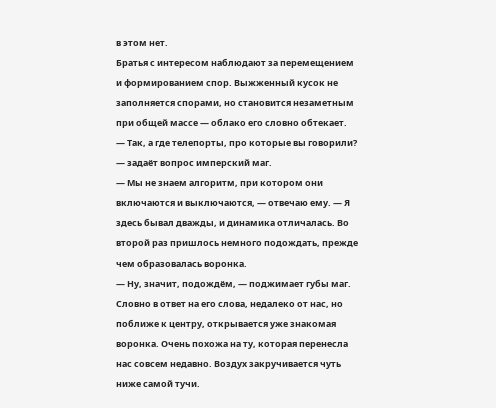в этом нет.
Братья с интересом наблюдают за перемещением и формированием спор. Выжженный кусок не заполняется спорами, но становится незаметным при общей массе — облако его словно обтекает.
— Так, а где телепорты, про которые вы говорили? — задаёт вопрос имперский маг.
— Мы не знаем алгоритм, при котором они включаются и выключаются, — отвечаю ему. — Я здесь бывал дважды, и динамика отличалась. Во второй раз пришлось немного подождать, прежде чем образовалась воронка.
— Ну, значит, подождём, — поджимает губы маг.
Словно в ответ на его слова, недалеко от нас, но поближе к центру, открывается уже знакомая воронка. Очень похожа на ту, которая перенесла нас совсем недавно. Воздух закручивается чуть ниже самой тучи.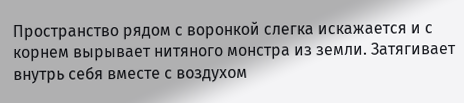Пространство рядом с воронкой слегка искажается и с корнем вырывает нитяного монстра из земли. Затягивает внутрь себя вместе с воздухом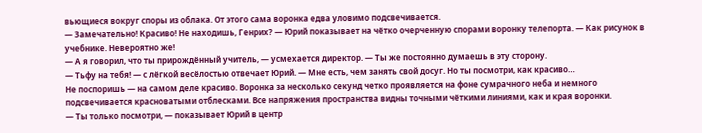вьющиеся вокруг споры из облака. От этого сама воронка едва уловимо подсвечивается.
— Замечательно! Красиво! Не находишь, Генрих? — Юрий показывает на чётко очерченную спорами воронку телепорта. — Как рисунок в учебнике. Невероятно же!
— А я говорил, что ты прирождённый учитель, — усмехается директор. — Ты же постоянно думаешь в эту сторону.
— Тьфу на тебя! — с лёгкой весёлостью отвечает Юрий. — Мне есть, чем занять свой досуг. Но ты посмотри, как красиво…
Не поспоришь — на самом деле красиво. Воронка за несколько секунд четко проявляется на фоне сумрачного неба и немного подсвечивается красноватыми отблесками. Все напряжения пространства видны точными чёткими линиями, как и края воронки.
— Ты только посмотри, — показывает Юрий в центр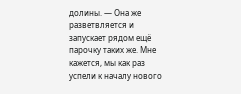долины. — Она же разветвляется и запускает рядом ещё парочку таких же. Мне кажется, мы как раз успели к началу нового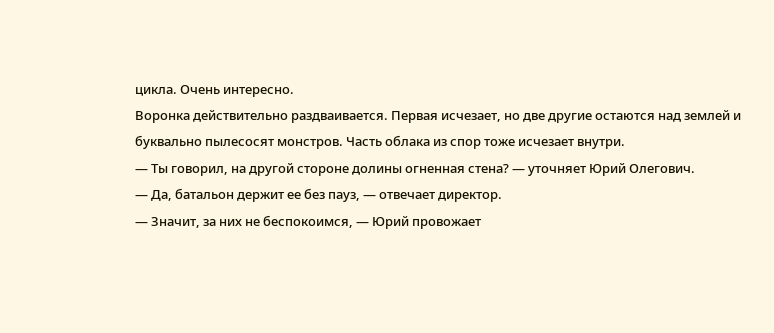цикла. Очень интересно.
Воронка действительно раздваивается. Первая исчезает, но две другие остаются над землей и буквально пылесосят монстров. Часть облака из спор тоже исчезает внутри.
— Ты говорил, на другой стороне долины огненная стена? — уточняет Юрий Олегович.
— Да, батальон держит ее без пауз, — отвечает директор.
— Значит, за них не беспокоимся, — Юрий провожает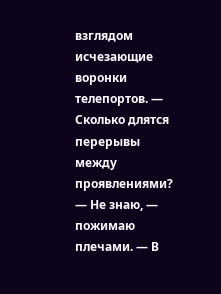взглядом исчезающие воронки телепортов. — Сколько длятся перерывы между проявлениями?
— Не знаю, — пожимаю плечами. — В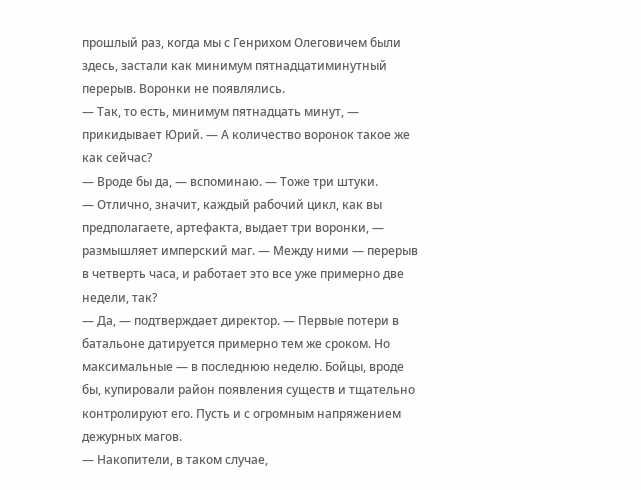прошлый раз, когда мы с Генрихом Олеговичем были здесь, застали как минимум пятнадцатиминутный перерыв. Воронки не появлялись.
— Так, то есть, минимум пятнадцать минут, — прикидывает Юрий. — А количество воронок такое же как сейчас?
— Вроде бы да, — вспоминаю. — Тоже три штуки.
— Отлично, значит, каждый рабочий цикл, как вы предполагаете, артефакта, выдает три воронки, — размышляет имперский маг. — Между ними — перерыв в четверть часа, и работает это все уже примерно две недели, так?
— Да, — подтверждает директор. — Первые потери в батальоне датируется примерно тем же сроком. Но максимальные — в последнюю неделю. Бойцы, вроде бы, купировали район появления существ и тщательно контролируют его. Пусть и с огромным напряжением дежурных магов.
— Накопители, в таком случае,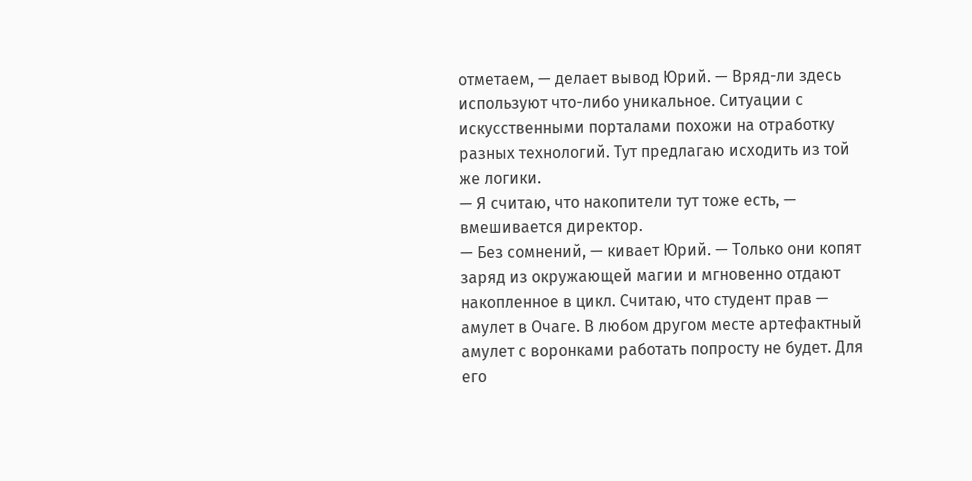отметаем, — делает вывод Юрий. — Вряд-ли здесь используют что-либо уникальное. Ситуации с искусственными порталами похожи на отработку разных технологий. Тут предлагаю исходить из той же логики.
— Я считаю, что накопители тут тоже есть, — вмешивается директор.
— Без сомнений, — кивает Юрий. — Только они копят заряд из окружающей магии и мгновенно отдают накопленное в цикл. Считаю, что студент прав — амулет в Очаге. В любом другом месте артефактный амулет с воронками работать попросту не будет. Для его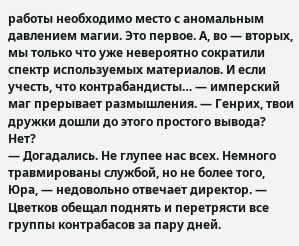работы необходимо место с аномальным давлением магии. Это первое. А, во — вторых, мы только что уже невероятно сократили спектр используемых материалов. И если учесть, что контрабандисты… — имперский маг прерывает размышления. — Генрих, твои дружки дошли до этого простого вывода? Нет?
— Догадались. Не глупее нас всех. Немного травмированы службой, но не более того, Юра, — недовольно отвечает директор. — Цветков обещал поднять и перетрясти все группы контрабасов за пару дней.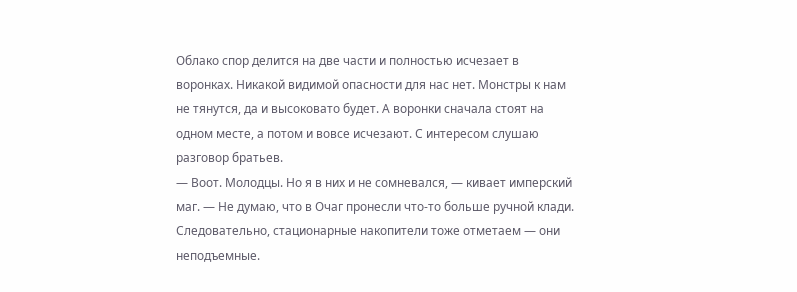Облако спор делится на две части и полностью исчезает в воронках. Никакой видимой опасности для нас нет. Монстры к нам не тянутся, да и высоковато будет. А воронки сначала стоят на одном месте, а потом и вовсе исчезают. С интересом слушаю разговор братьев.
— Воот. Молодцы. Но я в них и не сомневался, — кивает имперский маг. — Не думаю, что в Очаг пронесли что-то больше ручной клади. Следовательно, стационарные накопители тоже отметаем — они неподъемные.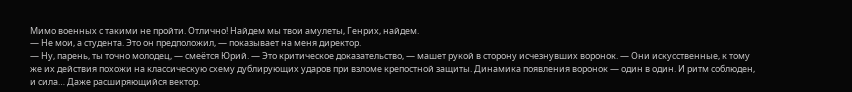Мимо военных с такими не пройти. Отлично! Найдем мы твои амулеты, Генрих, найдем.
— Не мои, а студента. Это он предположил, — показывает на меня директор.
— Ну, парень, ты точно молодец, — смеётся Юрий. — Это критическое доказательство, — машет рукой в сторону исчезнувших воронок. — Они искусственные, к тому же их действия похожи на классическую схему дублирующих ударов при взломе крепостной защиты. Динамика появления воронок — один в один. И ритм соблюден, и сила… Даже расширяющийся вектор.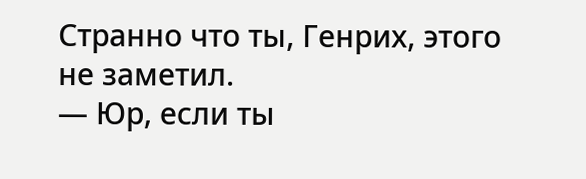Странно что ты, Генрих, этого не заметил.
— Юр, если ты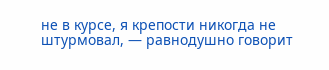не в курсе, я крепости никогда не штурмовал, — равнодушно говорит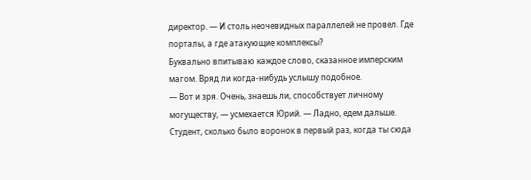директор. — И столь неочевидных параллелей не провел. Где порталы, а где атакующие комплексы?
Буквально впитываю каждое слово, сказанное имперским магом. Вряд ли когда-нибудь услышу подобное.
— Вот и зря. Очень, знаешь ли, способствует личному могуществу, — усмехается Юрий. — Ладно, едем дальше. Студент, сколько было воронок в первый раз, когда ты сюда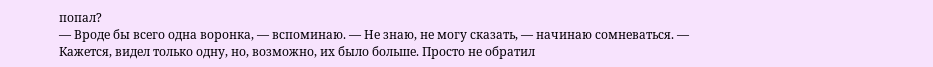попал?
— Вроде бы всего одна воронка, — вспоминаю. — Не знаю, не могу сказать, — начинаю сомневаться. — Кажется, видел только одну, но, возможно, их было больше. Просто не обратил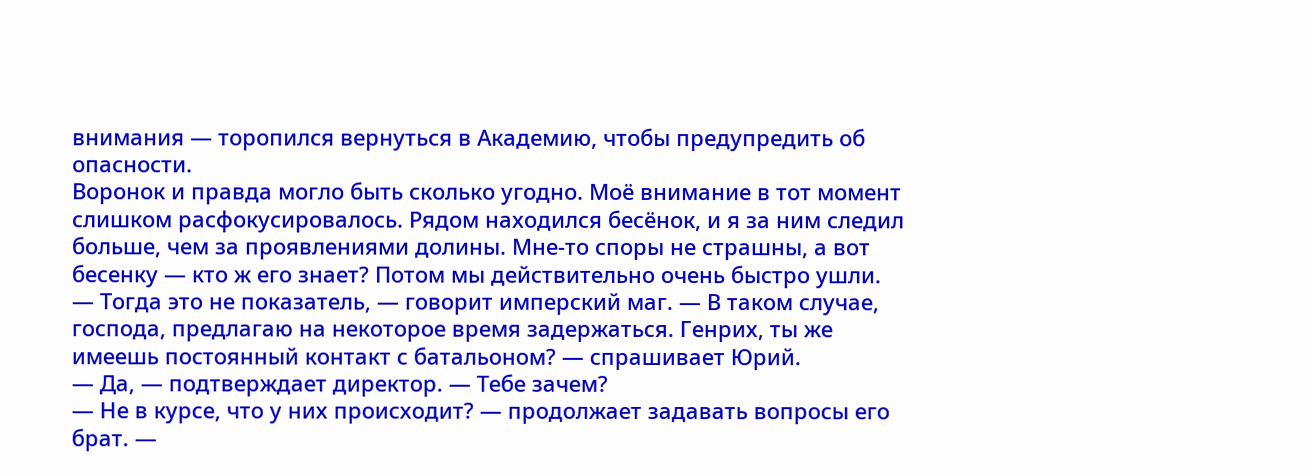внимания — торопился вернуться в Академию, чтобы предупредить об опасности.
Воронок и правда могло быть сколько угодно. Моё внимание в тот момент слишком расфокусировалось. Рядом находился бесёнок, и я за ним следил больше, чем за проявлениями долины. Мне-то споры не страшны, а вот бесенку — кто ж его знает? Потом мы действительно очень быстро ушли.
— Тогда это не показатель, — говорит имперский маг. — В таком случае, господа, предлагаю на некоторое время задержаться. Генрих, ты же имеешь постоянный контакт с батальоном? — спрашивает Юрий.
— Да, — подтверждает директор. — Тебе зачем?
— Не в курсе, что у них происходит? — продолжает задавать вопросы его брат. —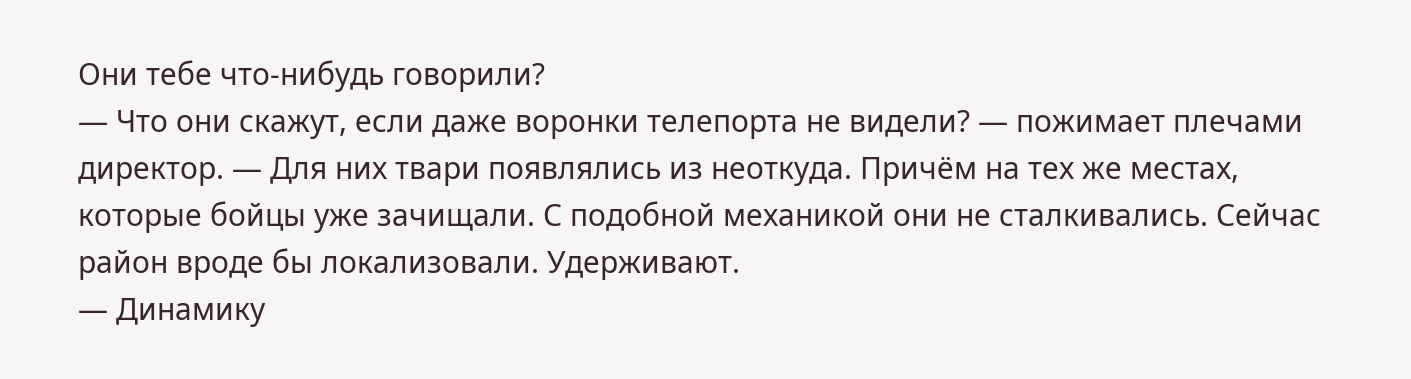Они тебе что-нибудь говорили?
— Что они скажут, если даже воронки телепорта не видели? — пожимает плечами директор. — Для них твари появлялись из неоткуда. Причём на тех же местах, которые бойцы уже зачищали. С подобной механикой они не сталкивались. Сейчас район вроде бы локализовали. Удерживают.
— Динамику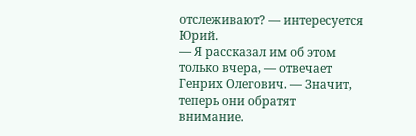отслеживают? — интересуется Юрий.
— Я рассказал им об этом только вчера, — отвечает Генрих Олегович. — Значит, теперь они обратят внимание.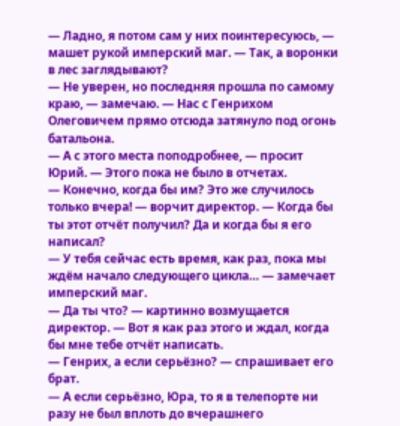— Ладно, я потом сам у них поинтересуюсь, — машет рукой имперский маг. — Так, а воронки в лес заглядывают?
— Не уверен, но последняя прошла по самому краю, — замечаю. — Нас с Генрихом Олеговичем прямо отсюда затянуло под огонь батальона.
— А с этого места поподробнее, — просит Юрий. — Этого пока не было в отчетах.
— Конечно, когда бы им? Это же случилось только вчера! — ворчит директор. — Когда бы ты этот отчёт получил? Да и когда бы я его написал?
— У тебя сейчас есть время, как раз, пока мы ждём начало следующего цикла… — замечает имперский маг.
— Да ты что? — картинно возмущается директор. — Вот я как раз этого и ждал, когда бы мне тебе отчёт написать.
— Генрих, а если серьёзно? — спрашивает его брат.
— А если серьёзно, Юра, то я в телепорте ни разу не был вплоть до вчерашнего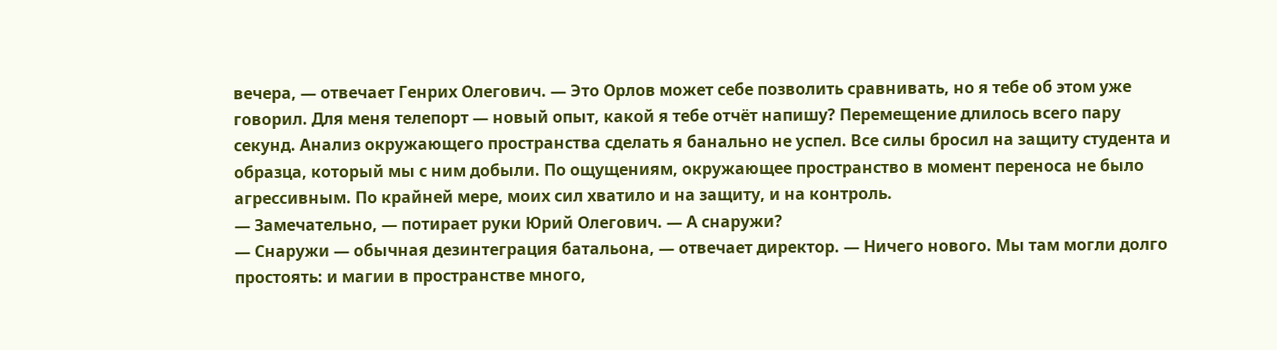вечера, — отвечает Генрих Олегович. — Это Орлов может себе позволить сравнивать, но я тебе об этом уже говорил. Для меня телепорт — новый опыт, какой я тебе отчёт напишу? Перемещение длилось всего пару секунд. Анализ окружающего пространства сделать я банально не успел. Все силы бросил на защиту студента и образца, который мы с ним добыли. По ощущениям, окружающее пространство в момент переноса не было агрессивным. По крайней мере, моих сил хватило и на защиту, и на контроль.
— Замечательно, — потирает руки Юрий Олегович. — А снаружи?
— Снаружи — обычная дезинтеграция батальона, — отвечает директор. — Ничего нового. Мы там могли долго простоять: и магии в пространстве много,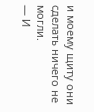и моему щиту они сделать ничего не могли.
— И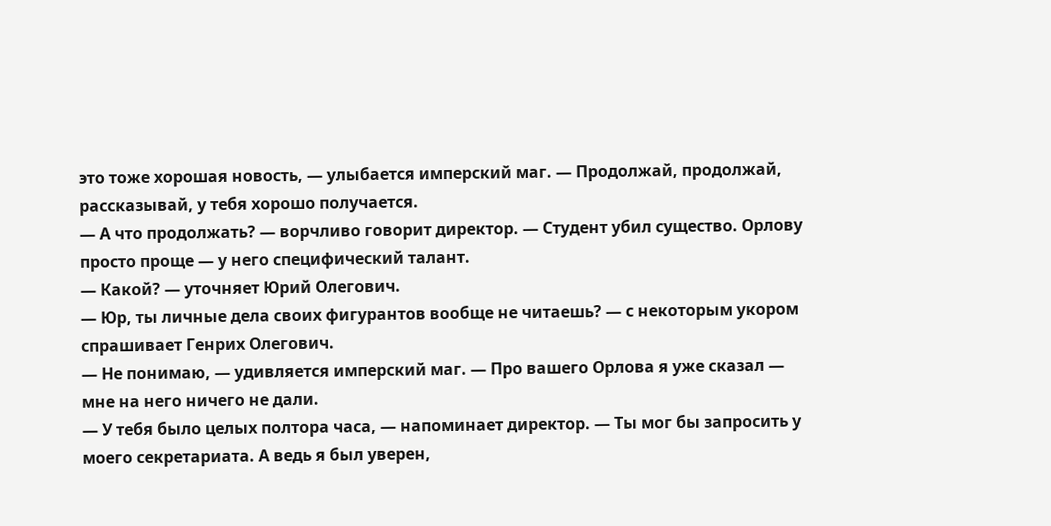это тоже хорошая новость, — улыбается имперский маг. — Продолжай, продолжай, рассказывай, у тебя хорошо получается.
— А что продолжать? — ворчливо говорит директор. — Студент убил существо. Орлову просто проще — у него специфический талант.
— Какой? — уточняет Юрий Олегович.
— Юр, ты личные дела своих фигурантов вообще не читаешь? — с некоторым укором спрашивает Генрих Олегович.
— Не понимаю, — удивляется имперский маг. — Про вашего Орлова я уже сказал — мне на него ничего не дали.
— У тебя было целых полтора часа, — напоминает директор. — Ты мог бы запросить у моего секретариата. А ведь я был уверен,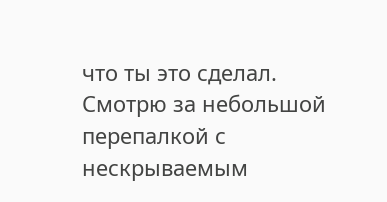что ты это сделал.
Смотрю за небольшой перепалкой с нескрываемым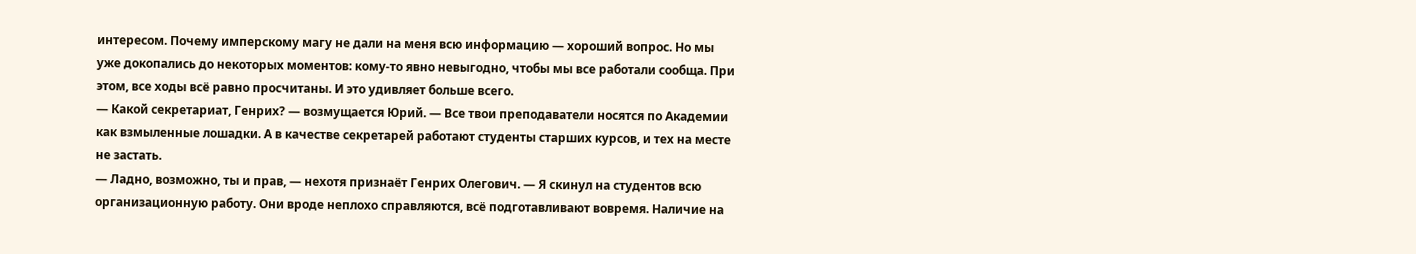интересом. Почему имперскому магу не дали на меня всю информацию — хороший вопрос. Но мы уже докопались до некоторых моментов: кому-то явно невыгодно, чтобы мы все работали сообща. При этом, все ходы всё равно просчитаны. И это удивляет больше всего.
— Какой секретариат, Генрих? — возмущается Юрий. — Все твои преподаватели носятся по Академии как взмыленные лошадки. А в качестве секретарей работают студенты старших курсов, и тех на месте не застать.
— Ладно, возможно, ты и прав, — нехотя признаёт Генрих Олегович. — Я скинул на студентов всю организационную работу. Они вроде неплохо справляются, всё подготавливают вовремя. Наличие на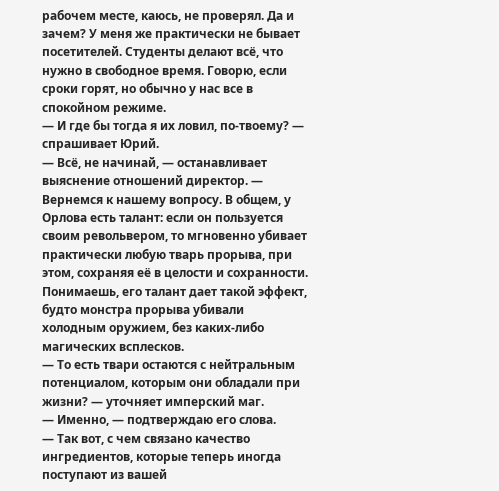рабочем месте, каюсь, не проверял. Да и зачем? У меня же практически не бывает посетителей. Студенты делают всё, что нужно в свободное время. Говорю, если сроки горят, но обычно у нас все в спокойном режиме.
— И где бы тогда я их ловил, по-твоему? — спрашивает Юрий.
— Всё, не начинай, — останавливает выяснение отношений директор. — Вернемся к нашему вопросу. В общем, у Орлова есть талант: если он пользуется своим револьвером, то мгновенно убивает практически любую тварь прорыва, при этом, сохраняя её в целости и сохранности. Понимаешь, его талант дает такой эффект, будто монстра прорыва убивали холодным оружием, без каких-либо магических всплесков.
— То есть твари остаются с нейтральным потенциалом, которым они обладали при жизни? — уточняет имперский маг.
— Именно, — подтверждаю его слова.
— Так вот, с чем связано качество ингредиентов, которые теперь иногда поступают из вашей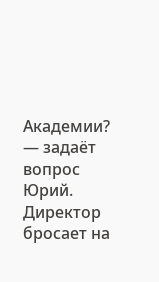Академии? — задаёт вопрос Юрий.
Директор бросает на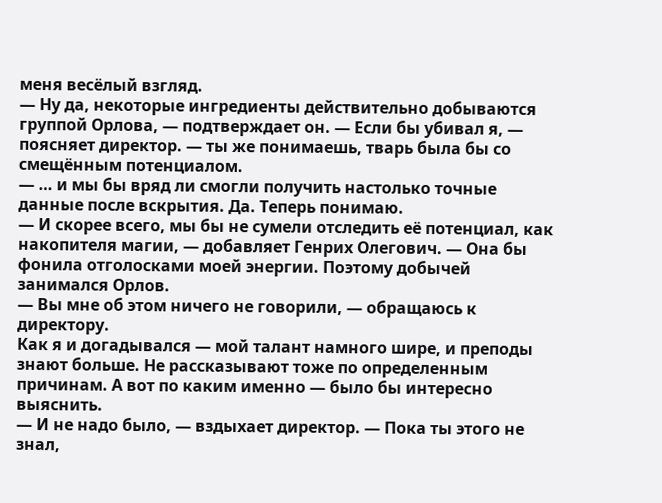меня весёлый взгляд.
— Ну да, некоторые ингредиенты действительно добываются группой Орлова, — подтверждает он. — Если бы убивал я, — поясняет директор. — ты же понимаешь, тварь была бы со смещённым потенциалом.
— … и мы бы вряд ли смогли получить настолько точные данные после вскрытия. Да. Теперь понимаю.
— И скорее всего, мы бы не сумели отследить её потенциал, как накопителя магии, — добавляет Генрих Олегович. — Она бы фонила отголосками моей энергии. Поэтому добычей занимался Орлов.
— Вы мне об этом ничего не говорили, — обращаюсь к директору.
Как я и догадывался — мой талант намного шире, и преподы знают больше. Не рассказывают тоже по определенным причинам. А вот по каким именно — было бы интересно выяснить.
— И не надо было, — вздыхает директор. — Пока ты этого не знал,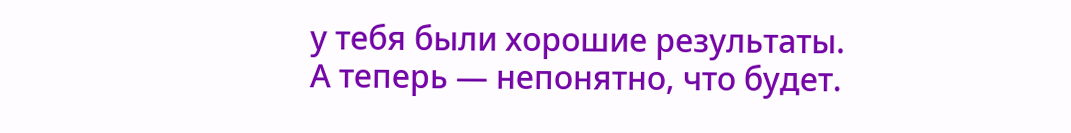у тебя были хорошие результаты. А теперь — непонятно, что будет.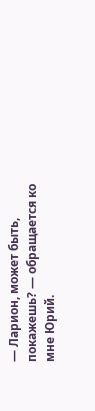— Ларион, может быть, покажешь? — обращается ко мне Юрий.